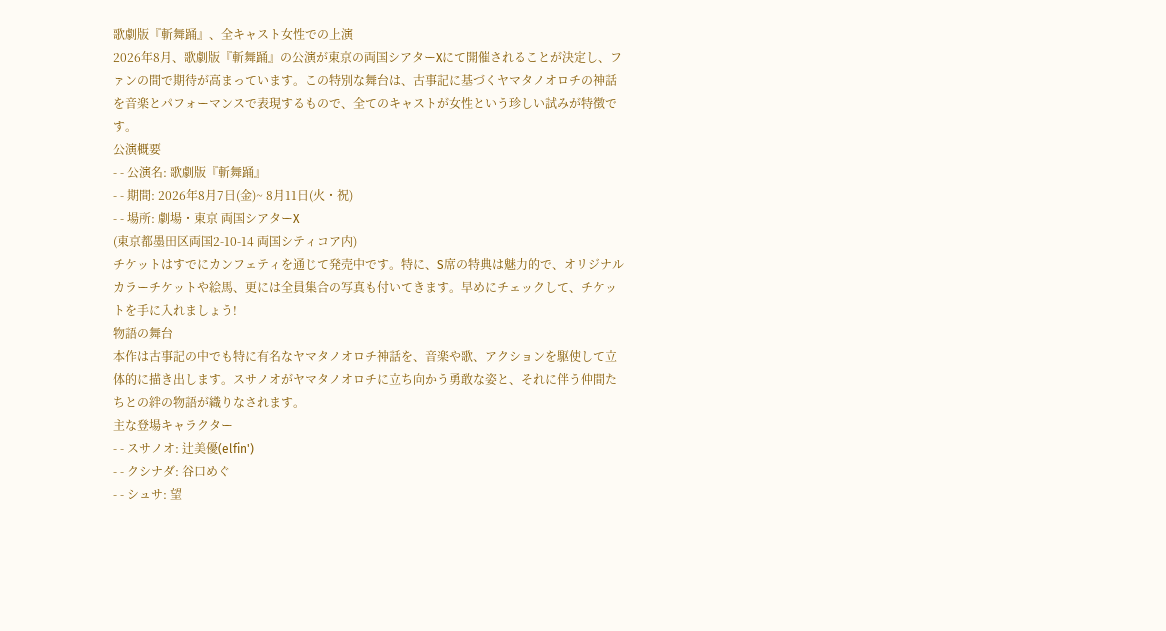歌劇版『斬舞踊』、全キャスト女性での上演
2026年8月、歌劇版『斬舞踊』の公演が東京の両国シアターXにて開催されることが決定し、ファンの間で期待が高まっています。この特別な舞台は、古事記に基づくヤマタノオロチの神話を音楽とパフォーマンスで表現するもので、全てのキャストが女性という珍しい試みが特徴です。
公演概要
- - 公演名: 歌劇版『斬舞踊』
- - 期間: 2026年8月7日(金)~ 8月11日(火・祝)
- - 場所: 劇場・東京 両国シアターX
(東京都墨田区両国2-10-14 両国シティコア内)
チケットはすでにカンフェティを通じて発売中です。特に、S席の特典は魅力的で、オリジナルカラーチケットや絵馬、更には全員集合の写真も付いてきます。早めにチェックして、チケットを手に入れましょう!
物語の舞台
本作は古事記の中でも特に有名なヤマタノオロチ神話を、音楽や歌、アクションを駆使して立体的に描き出します。スサノオがヤマタノオロチに立ち向かう勇敢な姿と、それに伴う仲間たちとの絆の物語が織りなされます。
主な登場キャラクター
- - スサノオ: 辻美優(elfin')
- - クシナダ: 谷口めぐ
- - シュサ: 望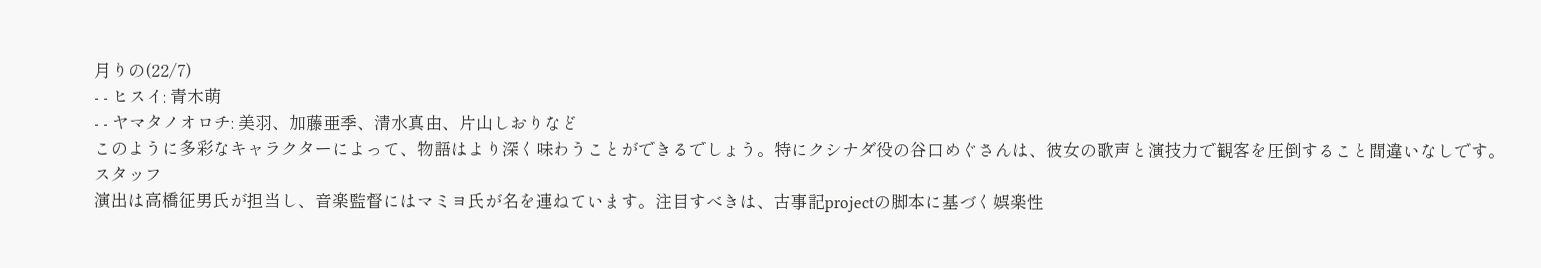月りの(22/7)
- - ヒスイ: 青木萌
- - ヤマタノオロチ: 美羽、加藤亜季、清水真由、片山しおりなど
このように多彩なキャラクターによって、物語はより深く味わうことができるでしょう。特にクシナダ役の谷口めぐさんは、彼女の歌声と演技力で観客を圧倒すること間違いなしです。
スタッフ
演出は高橋征男氏が担当し、音楽監督にはマミヨ氏が名を連ねています。注目すべきは、古事記projectの脚本に基づく娯楽性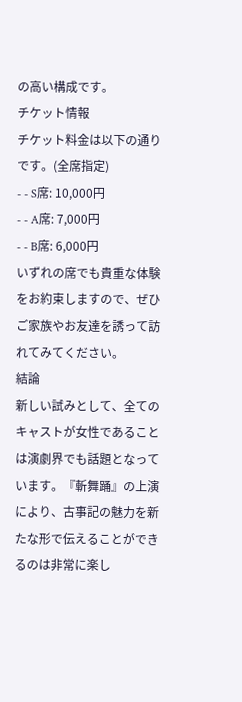の高い構成です。
チケット情報
チケット料金は以下の通りです。(全席指定)
- - S席: 10,000円
- - A席: 7,000円
- - B席: 6,000円
いずれの席でも貴重な体験をお約束しますので、ぜひご家族やお友達を誘って訪れてみてください。
結論
新しい試みとして、全てのキャストが女性であることは演劇界でも話題となっています。『斬舞踊』の上演により、古事記の魅力を新たな形で伝えることができるのは非常に楽し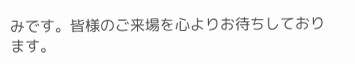みです。皆様のご来場を心よりお待ちしております。